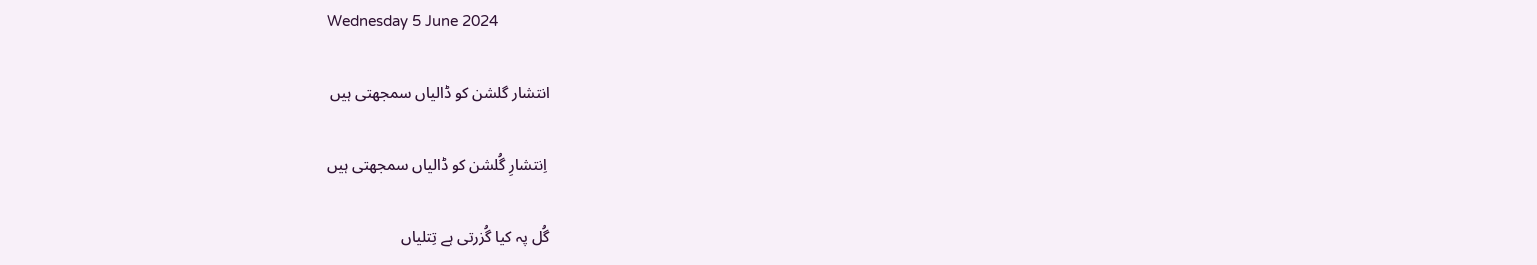Wednesday 5 June 2024

انتشار گلشن کو ڈالیاں سمجھتی ہیں

 اِنتشارِ گُلشن کو ڈالیاں سمجھتی ہیں

گُل پہ کیا گُزرتی ہے تِتلیاں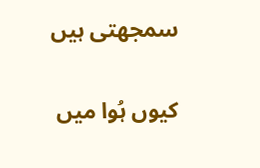سمجھتی ہیں

کیوں ہُوا میں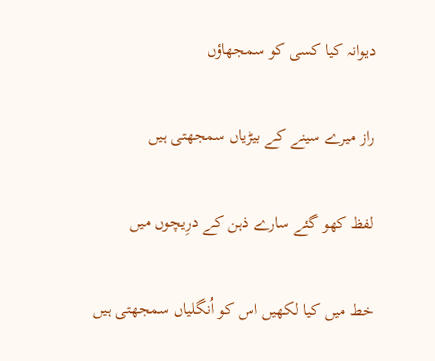دیوانہ کیا کسی کو سمجھاؤں

راز میرے سینے کے بیڑیاں سمجھتی ہیں

لفظ کھو گئے سارے ذہن کے درِیچوں میں

خط میں کیا لکھیں اس کو اُنگلیاں سمجھتی ہیں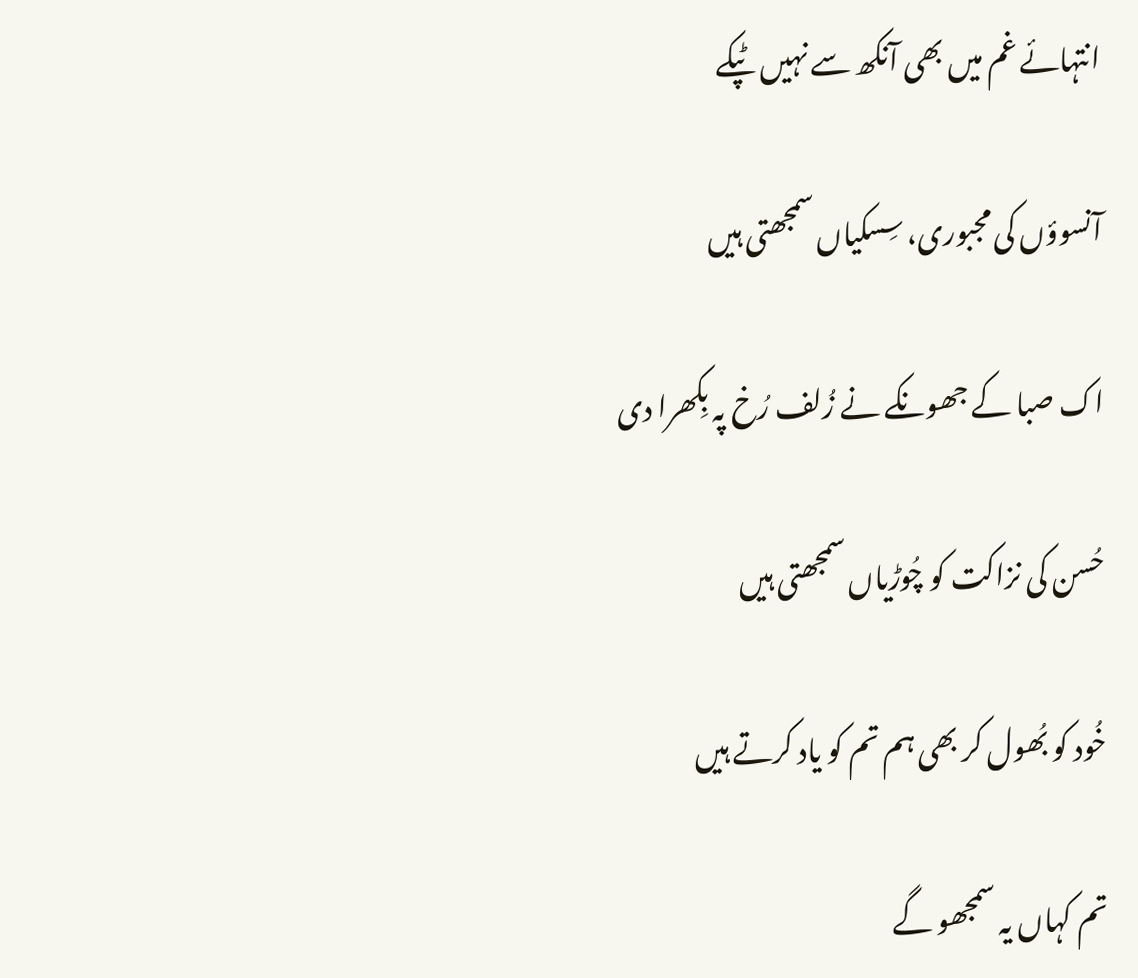انتہائے غم میں بھی آنکھ سے نہیں ٹپکے

آنسوؤں کی مجبوری، سِسکیاں سمجھتی ہیں

اک صبا کے جھونکے نے زُلف رُخ پہ بِکھرا دی

حُسن کی نزاکت کو چُوڑیاں سمجھتی ہیں

خُود کو بُھول کر بھی ہم تم کو یاد کرتے ہیں

تم کہاں یہ سمجھو گے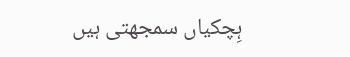ہِچکیاں سمجھتی ہیں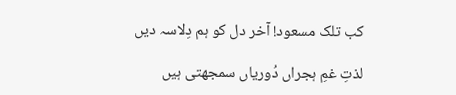کب تلک مسعود! آخر دل کو ہم دِلاسہ دیں

لذتِ غمِ ہجراں دُوریاں سمجھتی ہیں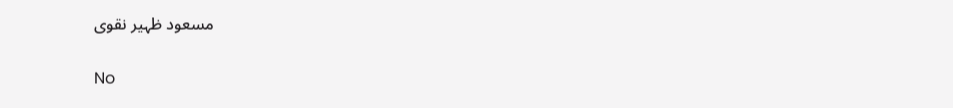مسعود ظہیر نقوی

No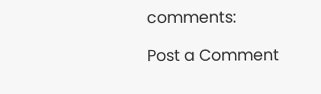comments:

Post a Comment